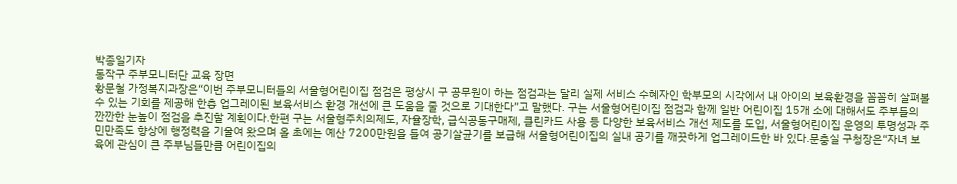박종일기자
동작구 주부모니터단 교육 장면
황문철 가정복지과장은“이번 주부모니터들의 서울형어린이집 점검은 평상시 구 공무원이 하는 점검과는 달리 실제 서비스 수혜자인 학부모의 시각에서 내 아이의 보육환경을 꼼꼼히 살펴볼 수 있는 기회를 제공해 한층 업그레이된 보육서비스 환경 개선에 큰 도움을 줄 것으로 기대한다”고 말했다. 구는 서울형어린이집 점검과 함께 일반 어린이집 15개 소에 대해서도 주부들의 깐깐한 눈높이 점검을 추진할 계획이다.한편 구는 서울형주치의제도, 자율장학, 급식공동구매제, 클린카드 사용 등 다양한 보육서비스 개선 제도를 도입, 서울형어린이집 운영의 투명성과 주민만족도 향상에 행정력을 기울여 왔으며 올 초에는 예산 7200만원을 들여 공기살균기를 보급해 서울형어린이집의 실내 공기를 깨끗하게 업그레이드한 바 있다.문충실 구청장은“자녀 보육에 관심이 큰 주부님들만큼 어린이집의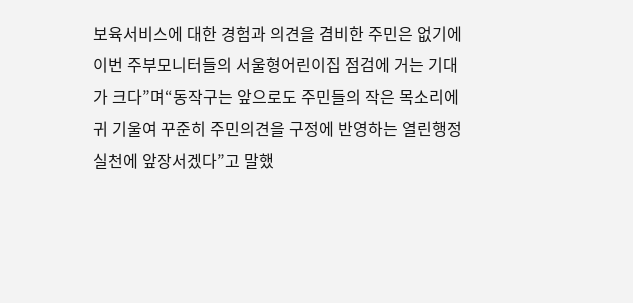보육서비스에 대한 경험과 의견을 겸비한 주민은 없기에 이번 주부모니터들의 서울형어린이집 점검에 거는 기대가 크다”며“동작구는 앞으로도 주민들의 작은 목소리에 귀 기울여 꾸준히 주민의견을 구정에 반영하는 열린행정 실천에 앞장서겠다”고 말했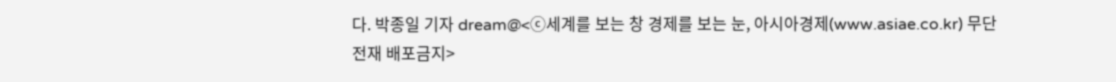다. 박종일 기자 dream@<ⓒ세계를 보는 창 경제를 보는 눈, 아시아경제(www.asiae.co.kr) 무단전재 배포금지>